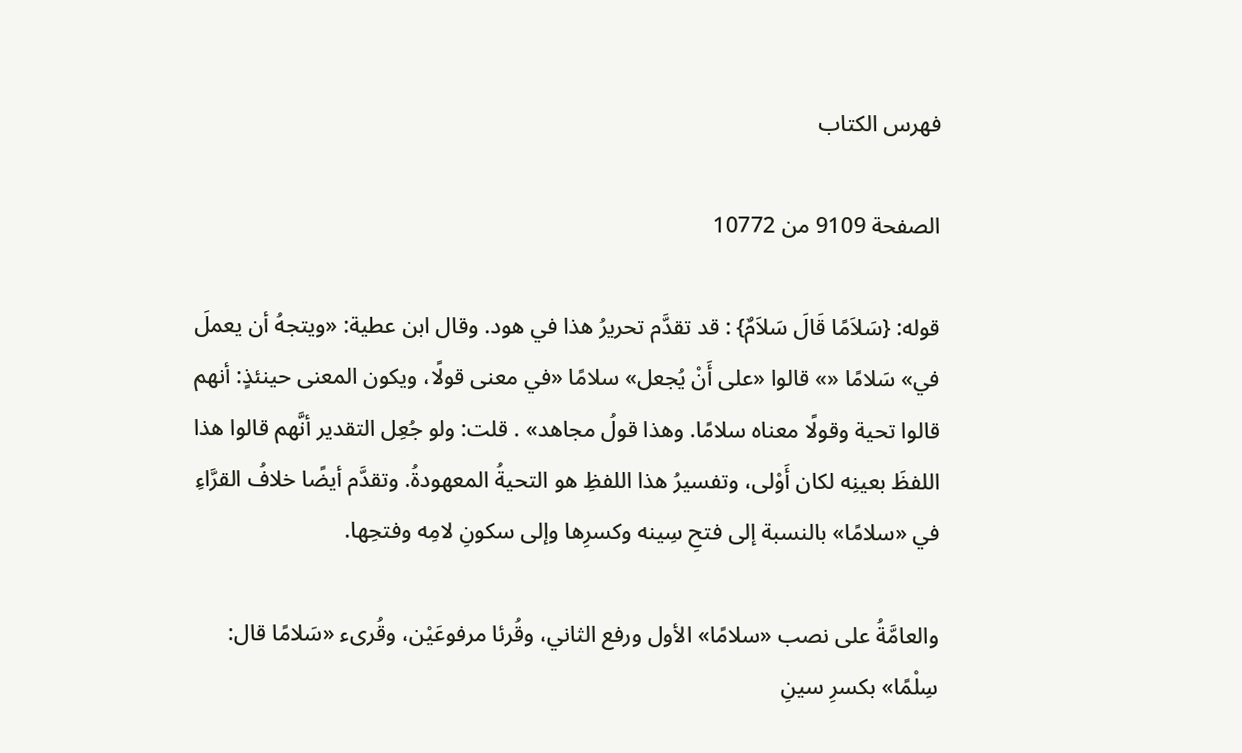فهرس الكتاب

الصفحة 9109 من 10772

قوله: {سَلاَمًا قَالَ سَلاَمٌ} : قد تقدَّم تحريرُ هذا في هود. وقال ابن عطية: «ويتجهُ أن يعملَ في» سَلامًا «» قالوا «على أَنْ يُجعل» سلامًا «في معنى قولًا، ويكون المعنى حينئذٍ: أنهم قالوا تحية وقولًا معناه سلامًا. وهذا قولُ مجاهد» . قلت: ولو جُعِل التقدير أنَّهم قالوا هذا اللفظَ بعينِه لكان أَوْلى، وتفسيرُ هذا اللفظِ هو التحيةُ المعهودةُ. وتقدَّم أيضًا خلافُ القرَّاءِ في «سلامًا» بالنسبة إلى فتحِ سِينه وكسرِها وإلى سكونِ لامِه وفتحِها.

والعامَّةُ على نصب «سلامًا» الأول ورفع الثاني، وقُرئا مرفوعَيْن، وقُرىء «سَلامًا قال: سِلْمًا» بكسرِ سينِ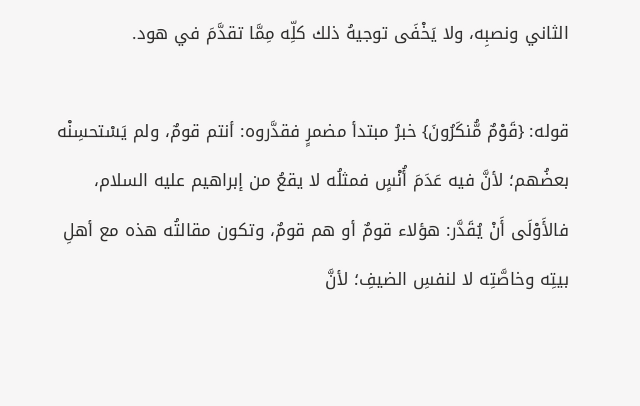الثاني ونصبِه، ولا يَخْفَى توجيهُ ذلك كلِّه مِمَّا تقدَّمَ في هود.

قوله: {قَوْمٌ مُّنكَرُونَ} خبرُ مبتدأ مضمرٍ فقدَّروه: أنتم قومٌ، ولم يَسْتحسِنْه بعضُهم؛ لأنَّ فيه عَدَمَ أُنْسٍ فمثلُه لا يقعُ من إبراهيم عليه السلام، فالأَوْلَى أَنْ يُقَدَّر: هؤلاء قومٌ أو هم قومٌ، وتكون مقالتُه هذه مع أهلِ بيتِه وخاصَّتِه لا لنفسِ الضيفِ؛ لأنَّ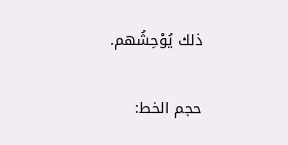ذلك يُوْحِشُهم.

حجم الخط: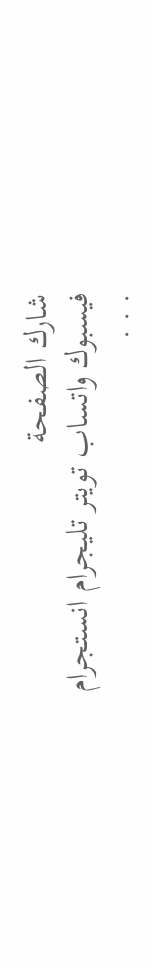شارك الصفحة
فيسبوك واتساب تويتر تليجرام انستجرام
. . .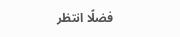فضلًا انتظر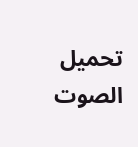تحميل الصوت